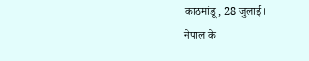काठमांडू, 28 जुलाई।
नेपाल के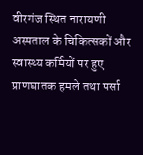वीरगंज स्थित नारायणी अस्पताल के चिकित्सकों और स्वास्थ्य कर्मियों पर हुए प्राणघातक हमले तथा पर्सा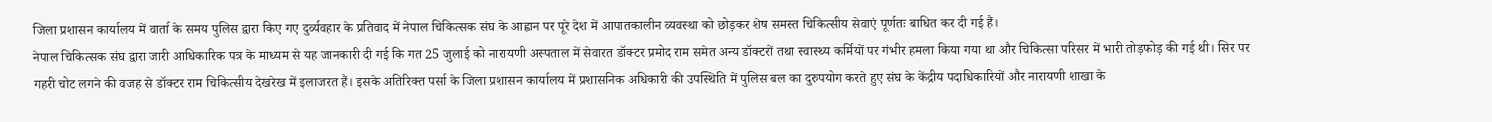जिला प्रशासन कार्यालय में वार्ता के समय पुलिस द्वारा किए गए दुर्व्यवहार के प्रतिवाद में नेपाल चिकित्सक संघ के आह्वान पर पूरे देश में आपातकालीन व्यवस्था को छोड़कर शेष समस्त चिकित्सीय सेवाएं पूर्णतः बाधित कर दी गई हैं।
नेपाल चिकित्सक संघ द्वारा जारी आधिकारिक पत्र के माध्यम से यह जानकारी दी गई कि गत 25 जुलाई को नारायणी अस्पताल में सेवारत डॉक्टर प्रमोद राम समेत अन्य डॉक्टरों तथा स्वास्थ्य कर्मियों पर गंभीर हमला किया गया था और चिकित्सा परिसर में भारी तोड़फोड़ की गई थी। सिर पर गहरी चोट लगने की वजह से डॉक्टर राम चिकित्सीय देखरेख में इलाजरत हैं। इसके अतिरिक्त पर्सा के जिला प्रशासन कार्यालय में प्रशासनिक अधिकारी की उपस्थिति में पुलिस बल का दुरुपयोग करते हुए संघ के केंद्रीय पदाधिकारियों और नारायणी शाखा के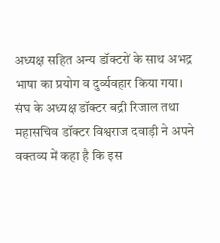अध्यक्ष सहित अन्य डॉक्टरों के साथ अभद्र भाषा का प्रयोग व दुर्व्यवहार किया गया।
संघ के अध्यक्ष डॉक्टर बद्री रिजाल तथा महासचिव डॉक्टर विश्वराज दवाड़ी ने अपने वक्तव्य में कहा है कि इस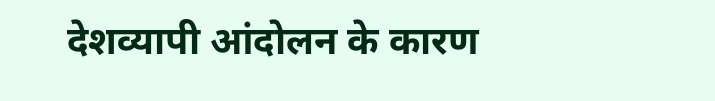देशव्यापी आंदोलन के कारण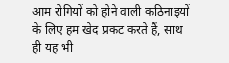आम रोगियों को होने वाली कठिनाइयों के लिए हम खेद प्रकट करते हैं, साथ ही यह भी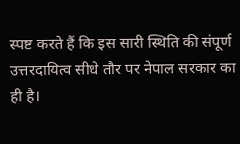स्पष्ट करते हैं कि इस सारी स्थिति की संपूर्ण उत्तरदायित्व सीधे तौर पर नेपाल सरकार का ही है।